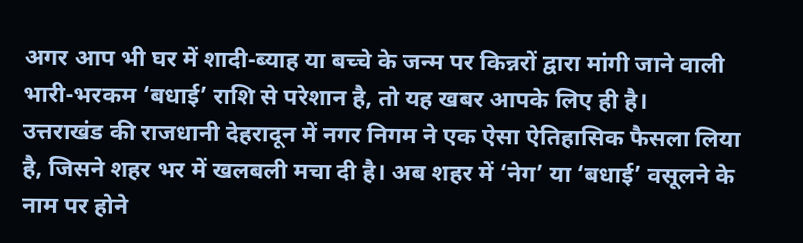अगर आप भी घर में शादी-ब्याह या बच्चे के जन्म पर किन्नरों द्वारा मांगी जाने वाली भारी-भरकम ‘बधाई’ राशि से परेशान है, तो यह खबर आपके लिए ही है।
उत्तराखंड की राजधानी देहरादून में नगर निगम ने एक ऐसा ऐतिहासिक फैसला लिया है, जिसने शहर भर में खलबली मचा दी है। अब शहर में ‘नेग’ या ‘बधाई’ वसूलने के नाम पर होने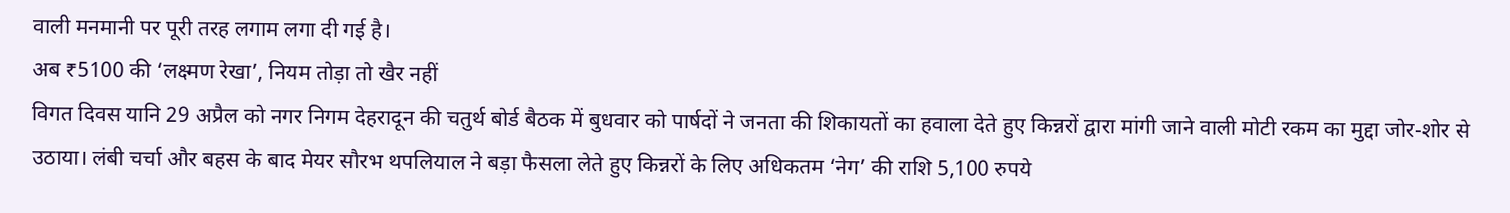वाली मनमानी पर पूरी तरह लगाम लगा दी गई है।
अब ₹5100 की ‘लक्ष्मण रेखा’, नियम तोड़ा तो खैर नहीं
विगत दिवस यानि 29 अप्रैल को नगर निगम देहरादून की चतुर्थ बोर्ड बैठक में बुधवार को पार्षदों ने जनता की शिकायतों का हवाला देते हुए किन्नरों द्वारा मांगी जाने वाली मोटी रकम का मुद्दा जोर-शोर से उठाया। लंबी चर्चा और बहस के बाद मेयर सौरभ थपलियाल ने बड़ा फैसला लेते हुए किन्नरों के लिए अधिकतम ‘नेग’ की राशि 5,100 रुपये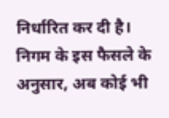निर्धारित कर दी है।
निगम के इस फैसले के अनुसार, अब कोई भी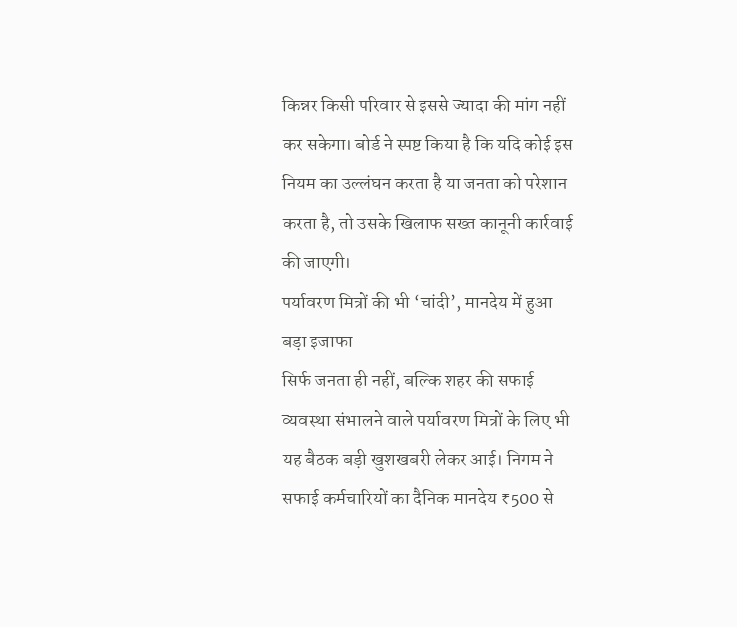किन्नर किसी परिवार से इससे ज्यादा की मांग नहीं कर सकेगा। बोर्ड ने स्पष्ट किया है कि यदि कोई इस नियम का उल्लंघन करता है या जनता को परेशान करता है, तो उसके खिलाफ सख्त कानूनी कार्रवाई की जाएगी।
पर्यावरण मित्रों की भी ‘चांदी’, मानदेय में हुआ बड़ा इजाफा
सिर्फ जनता ही नहीं, बल्कि शहर की सफाई व्यवस्था संभालने वाले पर्यावरण मित्रों के लिए भी यह बैठक बड़ी खुशखबरी लेकर आई। निगम ने सफाई कर्मचारियों का दैनिक मानदेय ₹500 से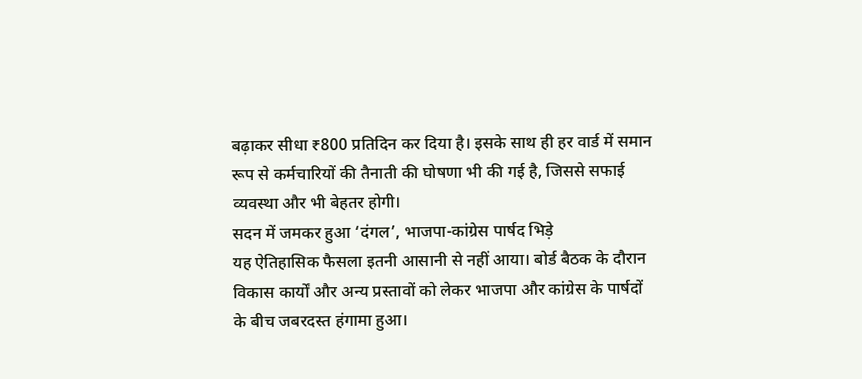बढ़ाकर सीधा ₹800 प्रतिदिन कर दिया है। इसके साथ ही हर वार्ड में समान रूप से कर्मचारियों की तैनाती की घोषणा भी की गई है, जिससे सफाई व्यवस्था और भी बेहतर होगी।
सदन में जमकर हुआ ‘दंगल’, भाजपा-कांग्रेस पार्षद भिड़े
यह ऐतिहासिक फैसला इतनी आसानी से नहीं आया। बोर्ड बैठक के दौरान विकास कार्यों और अन्य प्रस्तावों को लेकर भाजपा और कांग्रेस के पार्षदों के बीच जबरदस्त हंगामा हुआ।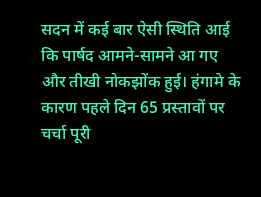सदन में कई बार ऐसी स्थिति आई कि पार्षद आमने-सामने आ गए और तीखी नोकझोंक हुई। हंगामे के कारण पहले दिन 65 प्रस्तावों पर चर्चा पूरी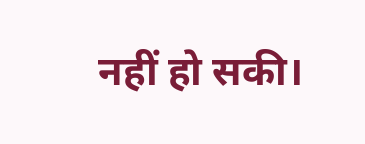नहीं हो सकी।